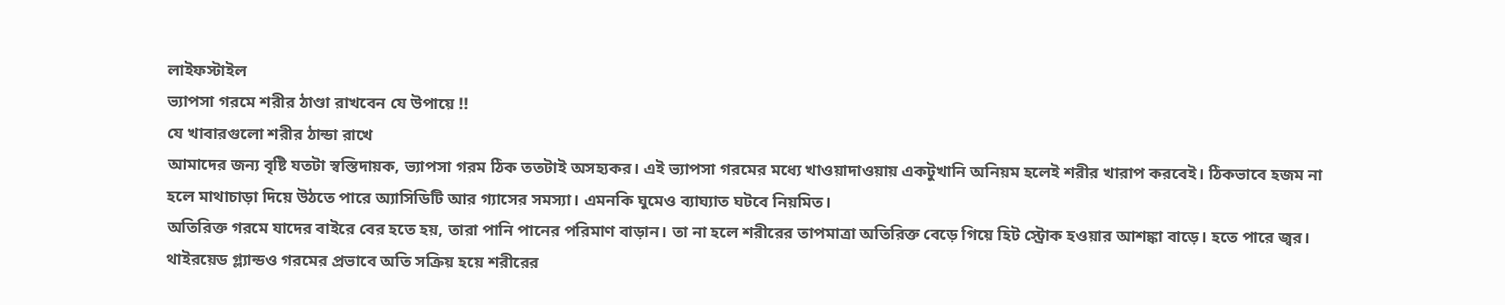লাইফস্টাইল
ভ্যাপসা গরমে শরীর ঠাণ্ডা রাখবেন যে উপায়ে !!
যে খাবারগুলো শরীর ঠান্ডা রাখে
আমাদের জন্য বৃষ্টি যতটা স্বস্তিদায়ক, ভ্যাপসা গরম ঠিক ততটাই অসহ্যকর। এই ভ্যাপসা গরমের মধ্যে খাওয়াদাওয়ায় একটুখানি অনিয়ম হলেই শরীর খারাপ করবেই। ঠিকভাবে হজম না হলে মাথাচাড়া দিয়ে উঠতে পারে অ্যাসিডিটি আর গ্যাসের সমস্যা। এমনকি ঘুমেও ব্যাঘ্যাত ঘটবে নিয়মিত।
অতিরিক্ত গরমে যাদের বাইরে বের হতে হয়, তারা পানি পানের পরিমাণ বাড়ান। তা না হলে শরীরের তাপমাত্রা অতিরিক্ত বেড়ে গিয়ে হিট স্ট্রোক হওয়ার আশঙ্কা বাড়ে। হতে পারে জ্বর। থাইরয়েড গ্ল্যান্ডও গরমের প্রভাবে অতি সক্রিয় হয়ে শরীরের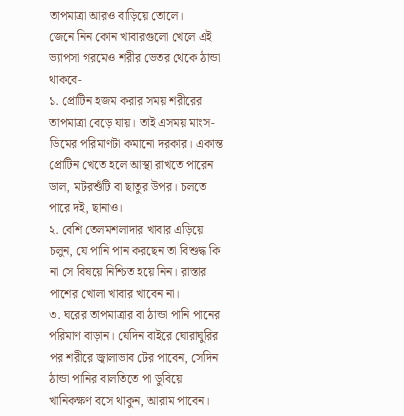তাপমাত্রা আরও বাড়িয়ে তোলে।
জেনে নিন কোন খাবারগুলো খেলে এই ভ্যাপসা গরমেও শরীর ভেতর থেকে ঠান্ডা থাকবে-
১. প্রোটিন হজম করার সময় শরীরের তাপমাত্রা বেড়ে যায়। তাই এসময় মাংস-ডিমের পরিমাণটা কমানো দরকার। একান্ত প্রোটিন খেতে হলে আস্থা রাখতে পারেন ডাল, মটরশুঁটি বা ছাতুর উপর। চলতে পারে দই, ছানাও।
২. বেশি তেলমশলাদার খাবার এড়িয়ে চলুন, যে পানি পান করছেন তা বিশুদ্ধ কি না সে বিষয়ে নিশ্চিত হয়ে নিন। রাস্তার পাশের খোলা খাবার খাবেন না।
৩. ঘরের তাপমাত্রার বা ঠান্ডা পানি পানের পরিমাণ বাড়ান। যেদিন বাইরে ঘোরাঘুরির পর শরীরে জ্বালাভাব টের পাবেন, সেদিন ঠান্ডা পানির বালতিতে পা ডুবিয়ে খানিকক্ষণ বসে থাকুন, আরাম পাবেন।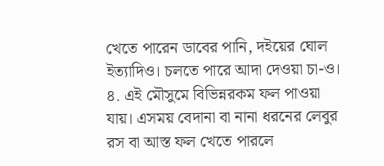খেতে পারেন ডাবের পানি, দইয়ের ঘোল ইত্যাদিও। চলতে পারে আদা দেওয়া চা-ও।
৪. এই মৌসুমে বিভিন্নরকম ফল পাওয়া যায়। এসময় বেদানা বা নানা ধরনের লেবুর রস বা আস্ত ফল খেতে পারলে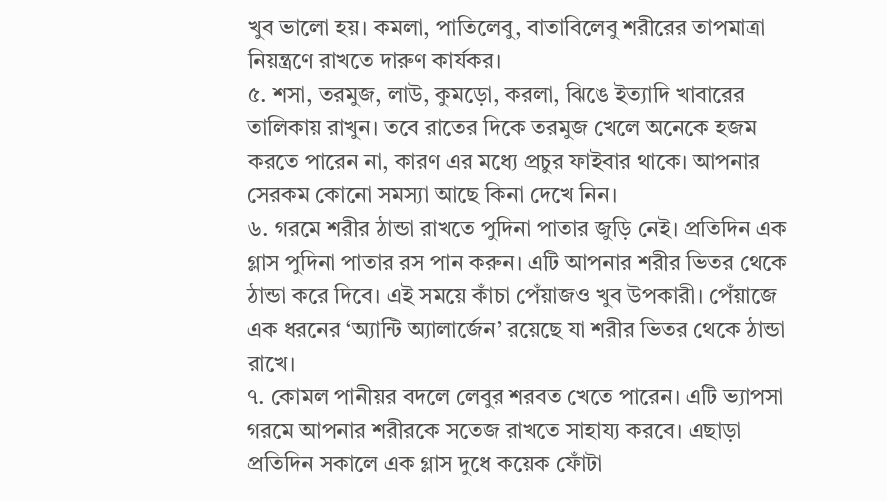খুব ভালো হয়। কমলা, পাতিলেবু, বাতাবিলেবু শরীরের তাপমাত্রা নিয়ন্ত্রণে রাখতে দারুণ কার্যকর।
৫. শসা, তরমুজ, লাউ, কুমড়ো, করলা, ঝিঙে ইত্যাদি খাবারের তালিকায় রাখুন। তবে রাতের দিকে তরমুজ খেলে অনেকে হজম করতে পারেন না, কারণ এর মধ্যে প্রচুর ফাইবার থাকে। আপনার সেরকম কোনো সমস্যা আছে কিনা দেখে নিন।
৬. গরমে শরীর ঠান্ডা রাখতে পুদিনা পাতার জুড়ি নেই। প্রতিদিন এক গ্লাস পুদিনা পাতার রস পান করুন। এটি আপনার শরীর ভিতর থেকে ঠান্ডা করে দিবে। এই সময়ে কাঁচা পেঁয়াজও খুব উপকারী। পেঁয়াজে এক ধরনের ‘অ্যান্টি অ্যালার্জেন’ রয়েছে যা শরীর ভিতর থেকে ঠান্ডা রাখে।
৭. কোমল পানীয়র বদলে লেবুর শরবত খেতে পারেন। এটি ভ্যাপসা গরমে আপনার শরীরকে সতেজ রাখতে সাহায্য করবে। এছাড়া প্রতিদিন সকালে এক গ্লাস দুধে কয়েক ফোঁটা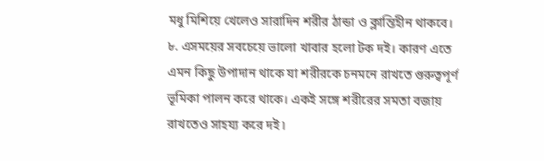মধু মিশিয়ে খেলেও সারাদিন শরীর ঠান্ডা ও ক্লান্তিহীন থাকবে।
৮. এসময়ের সবচেয়ে ভালো খাবার হলো টক দই। কারণ এতে এমন কিছু উপাদান থাকে যা শরীরকে চনমনে রাখতে গুরুত্বপূর্ণ ভূমিকা পালন করে থাকে। একই সঙ্গে শরীরের সমতা বজায় রাখতেও সাহয্য করে দই ৷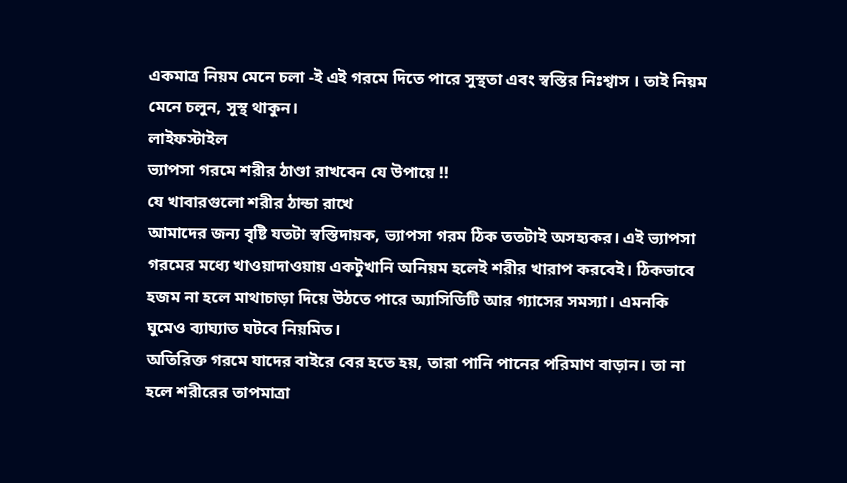একমাত্র নিয়ম মেনে চলা -ই এই গরমে দিতে পারে সুস্থতা এবং স্বস্তির নিঃশ্বাস । তাই নিয়ম মেনে চলুন, সুস্থ থাকুন।
লাইফস্টাইল
ভ্যাপসা গরমে শরীর ঠাণ্ডা রাখবেন যে উপায়ে !!
যে খাবারগুলো শরীর ঠান্ডা রাখে
আমাদের জন্য বৃষ্টি যতটা স্বস্তিদায়ক, ভ্যাপসা গরম ঠিক ততটাই অসহ্যকর। এই ভ্যাপসা গরমের মধ্যে খাওয়াদাওয়ায় একটুখানি অনিয়ম হলেই শরীর খারাপ করবেই। ঠিকভাবে হজম না হলে মাথাচাড়া দিয়ে উঠতে পারে অ্যাসিডিটি আর গ্যাসের সমস্যা। এমনকি ঘুমেও ব্যাঘ্যাত ঘটবে নিয়মিত।
অতিরিক্ত গরমে যাদের বাইরে বের হতে হয়, তারা পানি পানের পরিমাণ বাড়ান। তা না হলে শরীরের তাপমাত্রা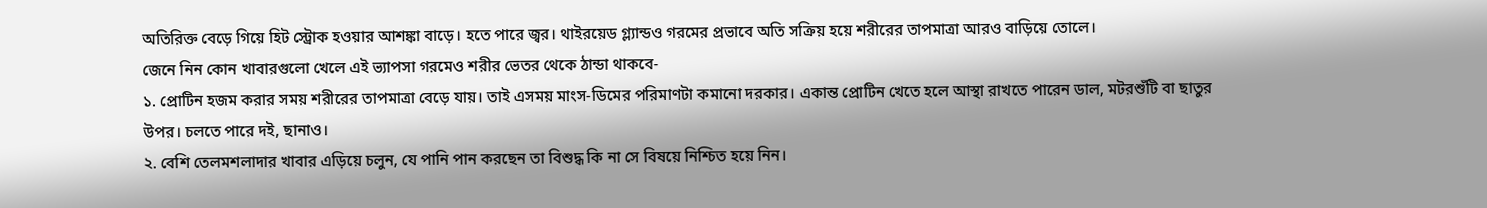অতিরিক্ত বেড়ে গিয়ে হিট স্ট্রোক হওয়ার আশঙ্কা বাড়ে। হতে পারে জ্বর। থাইরয়েড গ্ল্যান্ডও গরমের প্রভাবে অতি সক্রিয় হয়ে শরীরের তাপমাত্রা আরও বাড়িয়ে তোলে।
জেনে নিন কোন খাবারগুলো খেলে এই ভ্যাপসা গরমেও শরীর ভেতর থেকে ঠান্ডা থাকবে-
১. প্রোটিন হজম করার সময় শরীরের তাপমাত্রা বেড়ে যায়। তাই এসময় মাংস-ডিমের পরিমাণটা কমানো দরকার। একান্ত প্রোটিন খেতে হলে আস্থা রাখতে পারেন ডাল, মটরশুঁটি বা ছাতুর উপর। চলতে পারে দই, ছানাও।
২. বেশি তেলমশলাদার খাবার এড়িয়ে চলুন, যে পানি পান করছেন তা বিশুদ্ধ কি না সে বিষয়ে নিশ্চিত হয়ে নিন।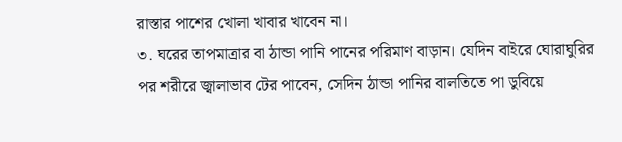রাস্তার পাশের খোলা খাবার খাবেন না।
৩. ঘরের তাপমাত্রার বা ঠান্ডা পানি পানের পরিমাণ বাড়ান। যেদিন বাইরে ঘোরাঘুরির পর শরীরে জ্বালাভাব টের পাবেন, সেদিন ঠান্ডা পানির বালতিতে পা ডুবিয়ে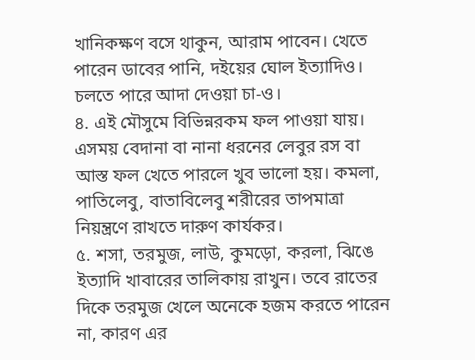খানিকক্ষণ বসে থাকুন, আরাম পাবেন। খেতে পারেন ডাবের পানি, দইয়ের ঘোল ইত্যাদিও। চলতে পারে আদা দেওয়া চা-ও।
৪. এই মৌসুমে বিভিন্নরকম ফল পাওয়া যায়। এসময় বেদানা বা নানা ধরনের লেবুর রস বা আস্ত ফল খেতে পারলে খুব ভালো হয়। কমলা, পাতিলেবু, বাতাবিলেবু শরীরের তাপমাত্রা নিয়ন্ত্রণে রাখতে দারুণ কার্যকর।
৫. শসা, তরমুজ, লাউ, কুমড়ো, করলা, ঝিঙে ইত্যাদি খাবারের তালিকায় রাখুন। তবে রাতের দিকে তরমুজ খেলে অনেকে হজম করতে পারেন না, কারণ এর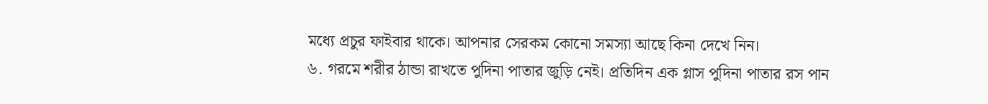মধ্যে প্রচুর ফাইবার থাকে। আপনার সেরকম কোনো সমস্যা আছে কিনা দেখে নিন।
৬. গরমে শরীর ঠান্ডা রাখতে পুদিনা পাতার জুড়ি নেই। প্রতিদিন এক গ্লাস পুদিনা পাতার রস পান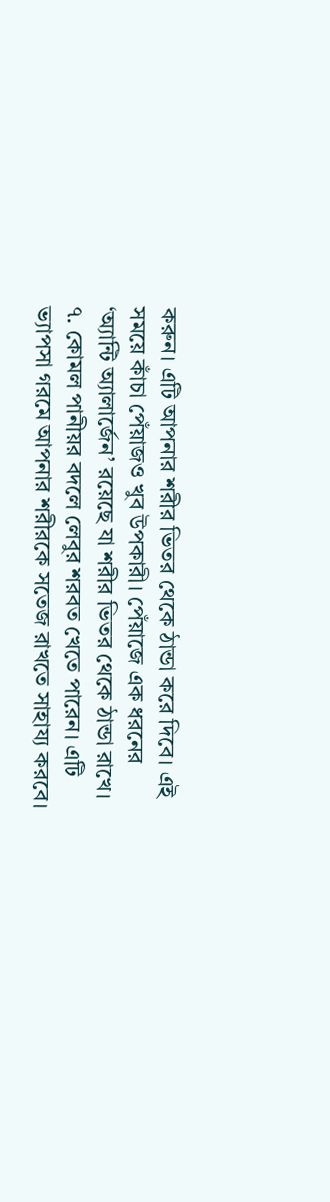করুন। এটি আপনার শরীর ভিতর থেকে ঠান্ডা করে দিবে। এই সময়ে কাঁচা পেঁয়াজও খুব উপকারী। পেঁয়াজে এক ধরনের ‘অ্যান্টি অ্যালার্জেন’ রয়েছে যা শরীর ভিতর থেকে ঠান্ডা রাখে।
৭. কোমল পানীয়র বদলে লেবুর শরবত খেতে পারেন। এটি ভ্যাপসা গরমে আপনার শরীরকে সতেজ রাখতে সাহায্য করবে।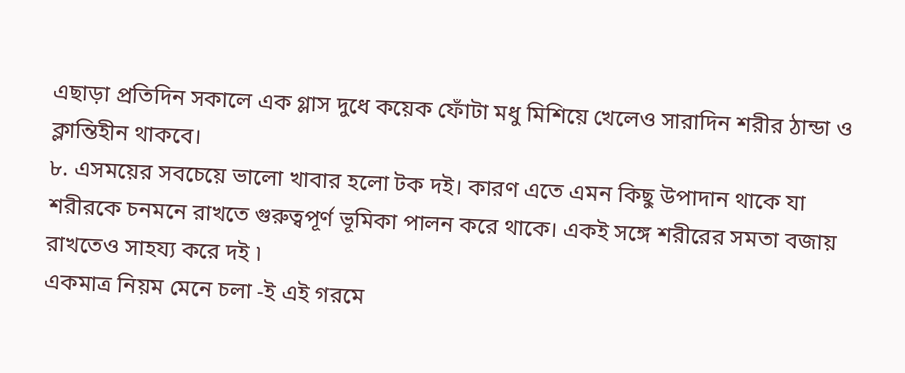এছাড়া প্রতিদিন সকালে এক গ্লাস দুধে কয়েক ফোঁটা মধু মিশিয়ে খেলেও সারাদিন শরীর ঠান্ডা ও ক্লান্তিহীন থাকবে।
৮. এসময়ের সবচেয়ে ভালো খাবার হলো টক দই। কারণ এতে এমন কিছু উপাদান থাকে যা শরীরকে চনমনে রাখতে গুরুত্বপূর্ণ ভূমিকা পালন করে থাকে। একই সঙ্গে শরীরের সমতা বজায় রাখতেও সাহয্য করে দই ৷
একমাত্র নিয়ম মেনে চলা -ই এই গরমে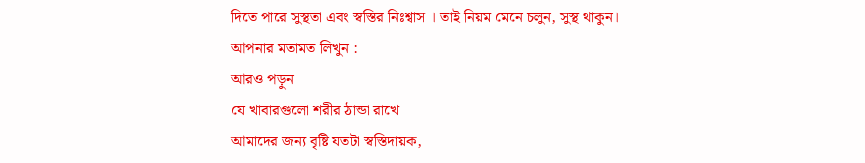দিতে পারে সুস্থতা এবং স্বস্তির নিঃশ্বাস । তাই নিয়ম মেনে চলুন, সুস্থ থাকুন।
আপনার মতামত লিখুন :
আরও পড়ুন
যে খাবারগুলো শরীর ঠান্ডা রাখে
আমাদের জন্য বৃষ্টি যতটা স্বস্তিদায়ক,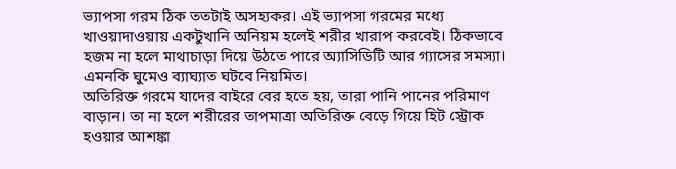ভ্যাপসা গরম ঠিক ততটাই অসহ্যকর। এই ভ্যাপসা গরমের মধ্যে খাওয়াদাওয়ায় একটুখানি অনিয়ম হলেই শরীর খারাপ করবেই। ঠিকভাবে হজম না হলে মাথাচাড়া দিয়ে উঠতে পারে অ্যাসিডিটি আর গ্যাসের সমস্যা। এমনকি ঘুমেও ব্যাঘ্যাত ঘটবে নিয়মিত।
অতিরিক্ত গরমে যাদের বাইরে বের হতে হয়, তারা পানি পানের পরিমাণ বাড়ান। তা না হলে শরীরের তাপমাত্রা অতিরিক্ত বেড়ে গিয়ে হিট স্ট্রোক হওয়ার আশঙ্কা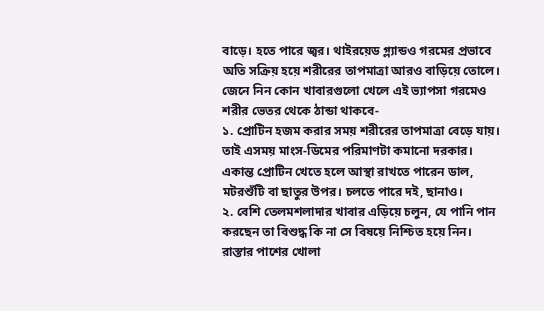বাড়ে। হতে পারে জ্বর। থাইরয়েড গ্ল্যান্ডও গরমের প্রভাবে অতি সক্রিয় হয়ে শরীরের তাপমাত্রা আরও বাড়িয়ে তোলে।
জেনে নিন কোন খাবারগুলো খেলে এই ভ্যাপসা গরমেও শরীর ভেতর থেকে ঠান্ডা থাকবে-
১. প্রোটিন হজম করার সময় শরীরের তাপমাত্রা বেড়ে যায়। তাই এসময় মাংস-ডিমের পরিমাণটা কমানো দরকার। একান্ত প্রোটিন খেতে হলে আস্থা রাখতে পারেন ডাল, মটরশুঁটি বা ছাতুর উপর। চলতে পারে দই, ছানাও।
২. বেশি তেলমশলাদার খাবার এড়িয়ে চলুন, যে পানি পান করছেন তা বিশুদ্ধ কি না সে বিষয়ে নিশ্চিত হয়ে নিন। রাস্তার পাশের খোলা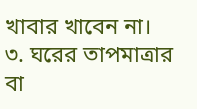খাবার খাবেন না।
৩. ঘরের তাপমাত্রার বা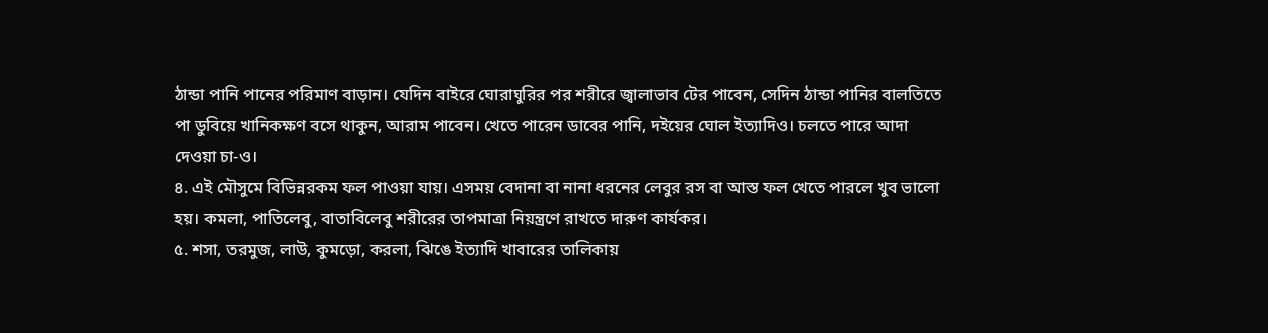ঠান্ডা পানি পানের পরিমাণ বাড়ান। যেদিন বাইরে ঘোরাঘুরির পর শরীরে জ্বালাভাব টের পাবেন, সেদিন ঠান্ডা পানির বালতিতে পা ডুবিয়ে খানিকক্ষণ বসে থাকুন, আরাম পাবেন। খেতে পারেন ডাবের পানি, দইয়ের ঘোল ইত্যাদিও। চলতে পারে আদা দেওয়া চা-ও।
৪. এই মৌসুমে বিভিন্নরকম ফল পাওয়া যায়। এসময় বেদানা বা নানা ধরনের লেবুর রস বা আস্ত ফল খেতে পারলে খুব ভালো হয়। কমলা, পাতিলেবু, বাতাবিলেবু শরীরের তাপমাত্রা নিয়ন্ত্রণে রাখতে দারুণ কার্যকর।
৫. শসা, তরমুজ, লাউ, কুমড়ো, করলা, ঝিঙে ইত্যাদি খাবারের তালিকায়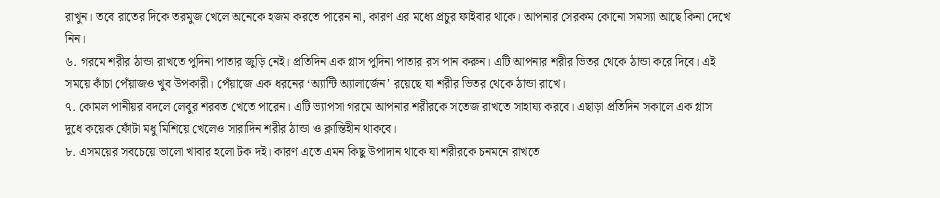রাখুন। তবে রাতের দিকে তরমুজ খেলে অনেকে হজম করতে পারেন না, কারণ এর মধ্যে প্রচুর ফাইবার থাকে। আপনার সেরকম কোনো সমস্যা আছে কিনা দেখে নিন।
৬. গরমে শরীর ঠান্ডা রাখতে পুদিনা পাতার জুড়ি নেই। প্রতিদিন এক গ্লাস পুদিনা পাতার রস পান করুন। এটি আপনার শরীর ভিতর থেকে ঠান্ডা করে দিবে। এই সময়ে কাঁচা পেঁয়াজও খুব উপকারী। পেঁয়াজে এক ধরনের ‘অ্যান্টি অ্যালার্জেন’ রয়েছে যা শরীর ভিতর থেকে ঠান্ডা রাখে।
৭. কোমল পানীয়র বদলে লেবুর শরবত খেতে পারেন। এটি ভ্যাপসা গরমে আপনার শরীরকে সতেজ রাখতে সাহায্য করবে। এছাড়া প্রতিদিন সকালে এক গ্লাস দুধে কয়েক ফোঁটা মধু মিশিয়ে খেলেও সারাদিন শরীর ঠান্ডা ও ক্লান্তিহীন থাকবে।
৮. এসময়ের সবচেয়ে ভালো খাবার হলো টক দই। কারণ এতে এমন কিছু উপাদান থাকে যা শরীরকে চনমনে রাখতে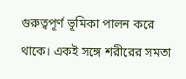গুরুত্বপূর্ণ ভূমিকা পালন করে থাকে। একই সঙ্গে শরীরের সমতা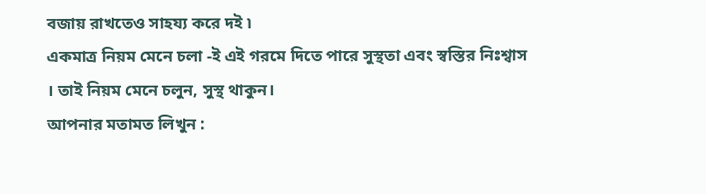বজায় রাখতেও সাহয্য করে দই ৷
একমাত্র নিয়ম মেনে চলা -ই এই গরমে দিতে পারে সুস্থতা এবং স্বস্তির নিঃশ্বাস । তাই নিয়ম মেনে চলুন, সুস্থ থাকুন।
আপনার মতামত লিখুন :